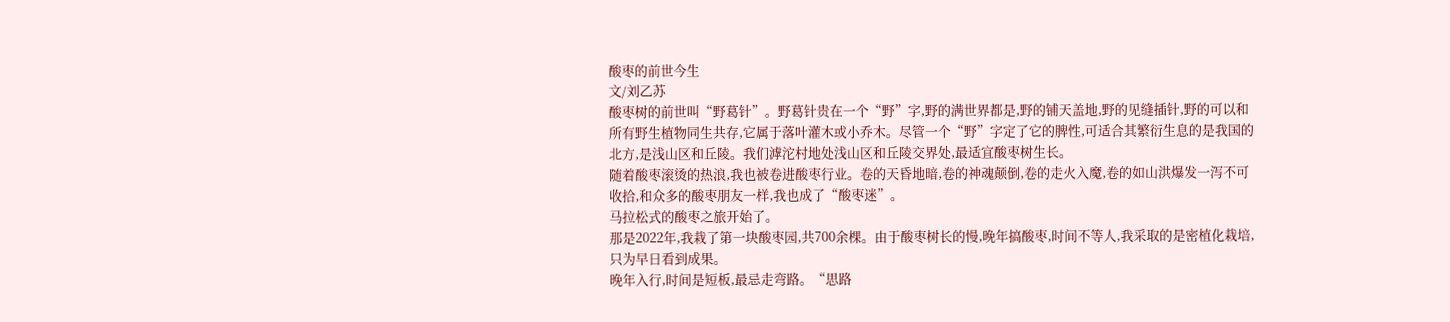酸枣的前世今生
文/刘乙苏
酸枣树的前世叫“野葛针”。野葛针贵在一个“野”字,野的满世界都是,野的铺天盖地,野的见缝插针,野的可以和所有野生植物同生共存,它属于落叶灌木或小乔木。尽管一个“野”字定了它的脾性,可适合其繁衍生息的是我国的北方,是浅山区和丘陵。我们滹沱村地处浅山区和丘陵交界处,最适宜酸枣树生长。
随着酸枣滚烫的热浪,我也被卷进酸枣行业。卷的天昏地暗,卷的神魂颠倒,卷的走火入魔,卷的如山洪爆发一泻不可收拾,和众多的酸枣朋友一样,我也成了“酸枣迷”。
马拉松式的酸枣之旅开始了。
那是2022年,我栽了第一块酸枣园,共700余棵。由于酸枣树长的慢,晚年搞酸枣,时间不等人,我采取的是密植化栽培,只为早日看到成果。
晚年入行,时间是短板,最忌走弯路。“思路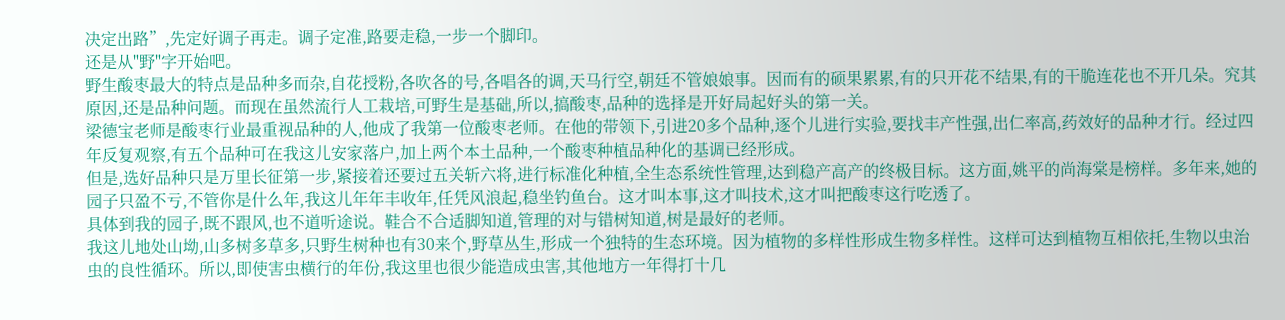决定出路”,先定好调子再走。调子定准,路要走稳,一步一个脚印。
还是从"野"字开始吧。
野生酸枣最大的特点是品种多而杂,自花授粉,各吹各的号,各唱各的调,天马行空,朝廷不管娘娘事。因而有的硕果累累,有的只开花不结果,有的干脆连花也不开几朵。究其原因,还是品种问题。而现在虽然流行人工栽培,可野生是基础,所以,搞酸枣,品种的选择是开好局起好头的第一关。
梁德宝老师是酸枣行业最重视品种的人,他成了我第一位酸枣老师。在他的带领下,引进20多个品种,逐个儿进行实验,要找丰产性强,出仁率高,药效好的品种才行。经过四年反复观察,有五个品种可在我这儿安家落户,加上两个本土品种,一个酸枣种植品种化的基调已经形成。
但是,选好品种只是万里长征第一步,紧接着还要过五关斩六将,进行标准化种植,全生态系统性管理,达到稳产高产的终极目标。这方面,姚平的尚海棠是榜样。多年来,她的园子只盈不亏,不管你是什么年,我这儿年年丰收年,任凭风浪起,稳坐钓鱼台。这才叫本事,这才叫技术,这才叫把酸枣这行吃透了。
具体到我的园子,既不跟风,也不道听途说。鞋合不合适脚知道,管理的对与错树知道,树是最好的老师。
我这儿地处山坳,山多树多草多,只野生树种也有30来个,野草丛生,形成一个独特的生态环境。因为植物的多样性形成生物多样性。这样可达到植物互相依托,生物以虫治虫的良性循环。所以,即使害虫横行的年份,我这里也很少能造成虫害,其他地方一年得打十几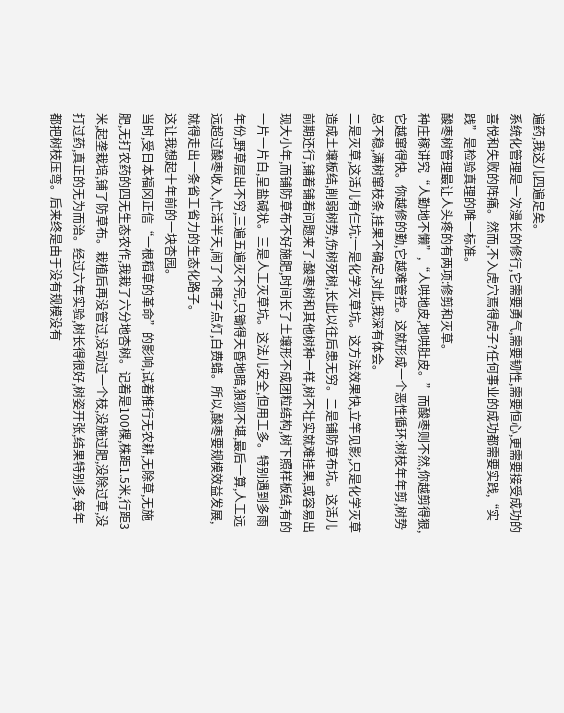遍药,我这儿四遍足矣。
系统化管理是一次漫长的修行,它需要勇气,需要韧性,需要恒心,更需要接受成功的喜悦和失败的阵痛。然而,不入虎穴焉得虎子?任何事业的成功都需要实践,“实践”是检验真理的唯一标准。
酸枣树管理最让人头疼的有两项:修剪和灭草。
种庄稼讲究“人勤地不懒”,“人哄地皮,地哄肚皮。”而酸枣则不然,你越剪得狠,它越窜得快。你越修的勤,它越难管控。这就形成一个恶性循环:树枝年年剪,树势总不稳,满树窜枝条,挂果不确定,对此,我深有体会。
二是灭草,这活儿有仨坑:一是化学灭草坑。这方法效果快,立竿见影,只是化学灭草造成土壤板结,削弱树势,伤树死树,长此以往后患无穷。二是铺防草布坑。这活儿前期还行,铺着铺着问题来了:酸枣树和其他树种一样,树不壮实就难挂果,或容易出现大小年,而铺防草布不好施肥,时间长了土壤形不成团粒结构,树下照样板结,有的一片一片白,呈盐碱状。三是人工灭草坑。这法儿安全,但用工多。特别遇到多雨年份,野草层出不穷,三遍五遍灭不完,只锄得天昏地暗,狼狈不堪,最后一算,人工远远超过酸枣收入,忙活半天,闹了个瞎子点灯,白费蜡。所以,酸枣要规模效益发展,就得走出一条省工省力的生态化路子。
这让我想起十年前的一块杏园。
当时,受日本福冈正信“一根稻草的革命”的影响,试着推行无农耕,无除草,无施肥,无打农药的四无生态农作,我栽了六分地杏树。记着是100棵,株距1.5米,行距3米,起垄栽培,铺了防草布。栽植后再没管过,没动过一个枝,没施过肥,没除过草,没打过药,真正的无为而治。经过六年实验,树长得很好,树姿开张,结果特别多,每年都把树枝压弯。后来终是由于没有规模没有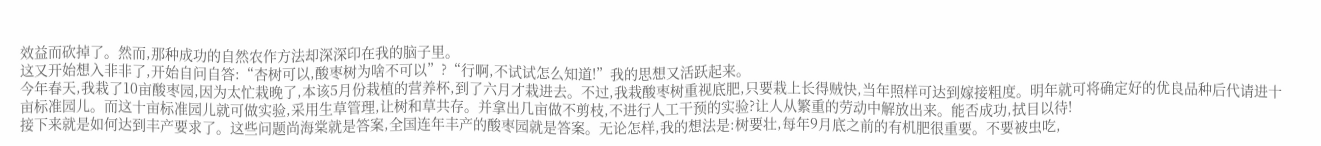效益而砍掉了。然而,那种成功的自然农作方法却深深印在我的脑子里。
这又开始想入非非了,开始自问自答:“杏树可以,酸枣树为啥不可以”?“行啊,不试试怎么知道!”我的思想又活跃起来。
今年春天,我栽了10亩酸枣园,因为太忙栽晚了,本该5月份栽植的营养杯,到了六月才栽进去。不过,我栽酸枣树重视底肥,只要栽上长得贼快,当年照样可达到嫁接粗度。明年就可将确定好的优良品种后代请进十亩标准园儿。而这十亩标准园儿就可做实验,采用生草管理,让树和草共存。并拿出几亩做不剪枝,不进行人工干预的实验?让人从繁重的劳动中解放出来。能否成功,拭目以待!
接下来就是如何达到丰产要求了。这些问题尚海棠就是答案,全国连年丰产的酸枣园就是答案。无论怎样,我的想法是:树要壮,每年9月底之前的有机肥很重要。不要被虫吃,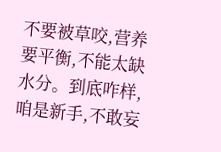不要被草咬,营养要平衡,不能太缺水分。到底咋样,咱是新手,不敢妄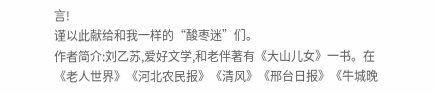言!
谨以此献给和我一样的“酸枣迷”们。
作者简介:刘乙苏,爱好文学,和老伴著有《大山儿女》一书。在《老人世界》《河北农民报》《清风》《邢台日报》《牛城晚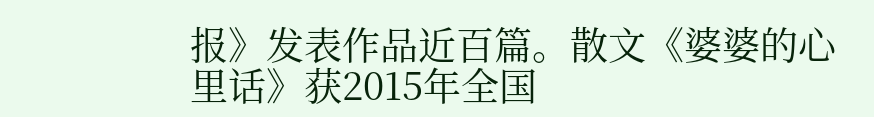报》发表作品近百篇。散文《婆婆的心里话》获2015年全国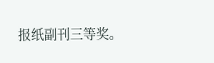报纸副刊三等奖。